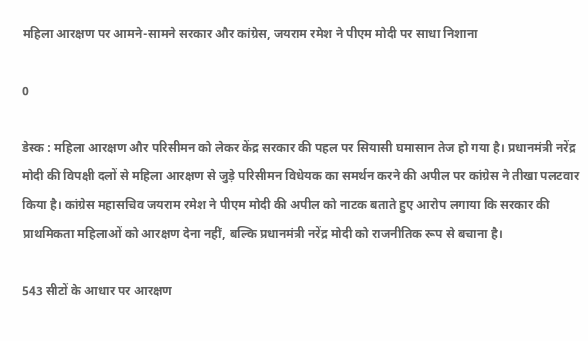महिला आरक्षण पर आमने-सामने सरकार और कांग्रेस, जयराम रमेश ने पीएम मोदी पर साधा निशाना

0

डेस्क : महिला आरक्षण और परिसीमन को लेकर केंद्र सरकार की पहल पर सियासी घमासान तेज हो गया है। प्रधानमंत्री नरेंद्र मोदी की विपक्षी दलों से महिला आरक्षण से जुड़े परिसीमन विधेयक का समर्थन करने की अपील पर कांग्रेस ने तीखा पलटवार किया है। कांग्रेस महासचिव जयराम रमेश ने पीएम मोदी की अपील को नाटक बताते हुए आरोप लगाया कि सरकार की प्राथमिकता महिलाओं को आरक्षण देना नहीं, बल्कि प्रधानमंत्री नरेंद्र मोदी को राजनीतिक रूप से बचाना है।

543 सीटों के आधार पर आरक्षण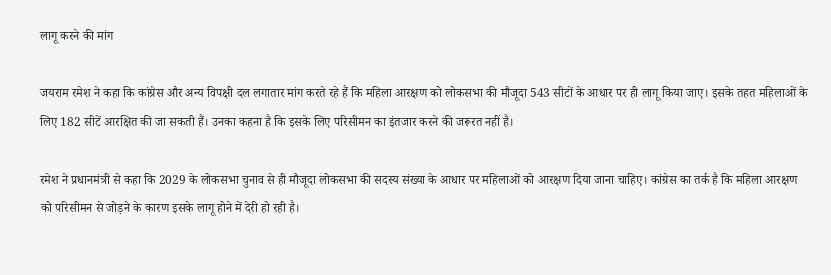लागू करने की मांग

जयराम रमेश ने कहा कि कांग्रेस और अन्य विपक्षी दल लगातार मांग करते रहे हैं कि महिला आरक्षण को लोकसभा की मौजूदा 543 सीटों के आधार पर ही लागू किया जाए। इसके तहत महिलाओं के लिए 182 सीटें आरक्षित की जा सकती हैं। उनका कहना है कि इसके लिए परिसीमन का इंतजार करने की जरूरत नहीं है।

रमेश ने प्रधानमंत्री से कहा कि 2029 के लोकसभा चुनाव से ही मौजूदा लोकसभा की सदस्य संख्या के आधार पर महिलाओं को आरक्षण दिया जाना चाहिए। कांग्रेस का तर्क है कि महिला आरक्षण को परिसीमन से जोड़ने के कारण इसके लागू होने में देरी हो रही है।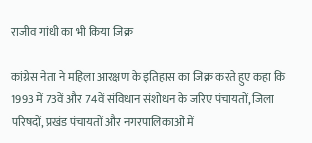राजीव गांधी का भी किया जिक्र

कांग्रेस नेता ने महिला आरक्षण के इतिहास का जिक्र करते हुए कहा कि 1993 में 73वें और 74वें संविधान संशोधन के जरिए पंचायतों, जिला परिषदों, प्रखंड पंचायतों और नगरपालिकाओं में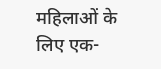महिलाओं के लिए एक-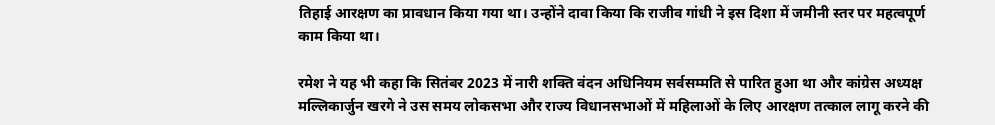तिहाई आरक्षण का प्रावधान किया गया था। उन्होंने दावा किया कि राजीव गांधी ने इस दिशा में जमीनी स्तर पर महत्वपूर्ण काम किया था।

रमेश ने यह भी कहा कि सितंबर 2023 में नारी शक्ति वंदन अधिनियम सर्वसम्मति से पारित हुआ था और कांग्रेस अध्यक्ष मल्लिकार्जुन खरगे ने उस समय लोकसभा और राज्य विधानसभाओं में महिलाओं के लिए आरक्षण तत्काल लागू करने की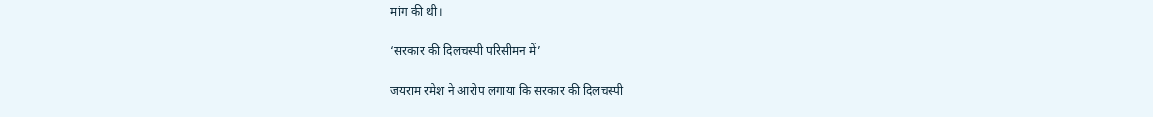मांग की थी।

‘सरकार की दिलचस्पी परिसीमन में’

जयराम रमेश ने आरोप लगाया कि सरकार की दिलचस्पी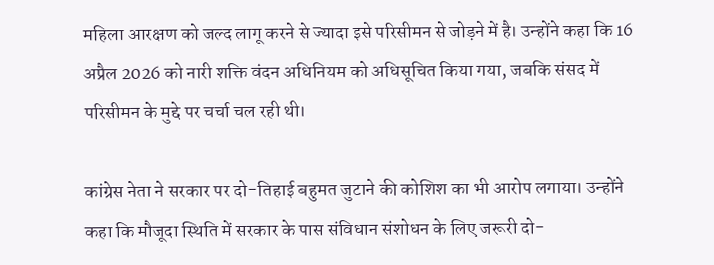महिला आरक्षण को जल्द लागू करने से ज्यादा इसे परिसीमन से जोड़ने में है। उन्होंने कहा कि 16 अप्रैल 2026 को नारी शक्ति वंदन अधिनियम को अधिसूचित किया गया, जबकि संसद में परिसीमन के मुद्दे पर चर्चा चल रही थी।

कांग्रेस नेता ने सरकार पर दो-तिहाई बहुमत जुटाने की कोशिश का भी आरोप लगाया। उन्होंने कहा कि मौजूदा स्थिति में सरकार के पास संविधान संशोधन के लिए जरूरी दो-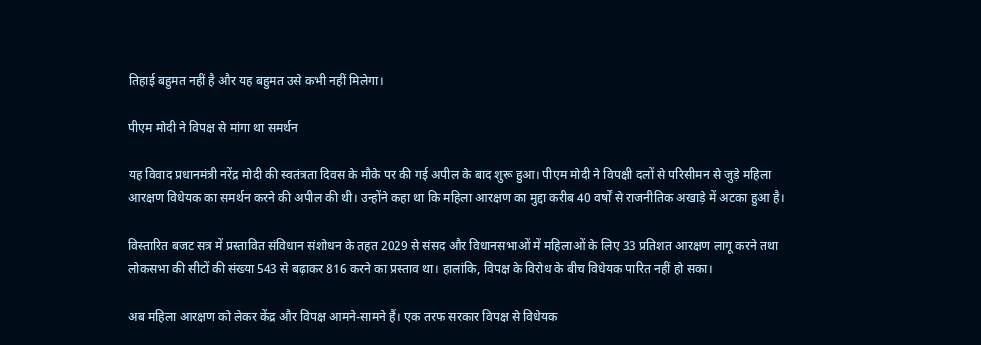तिहाई बहुमत नहीं है और यह बहुमत उसे कभी नहीं मिलेगा।

पीएम मोदी ने विपक्ष से मांगा था समर्थन

यह विवाद प्रधानमंत्री नरेंद्र मोदी की स्वतंत्रता दिवस के मौके पर की गई अपील के बाद शुरू हुआ। पीएम मोदी ने विपक्षी दलों से परिसीमन से जुड़े महिला आरक्षण विधेयक का समर्थन करने की अपील की थी। उन्होंने कहा था कि महिला आरक्षण का मुद्दा करीब 40 वर्षों से राजनीतिक अखाड़े में अटका हुआ है।

विस्तारित बजट सत्र में प्रस्तावित संविधान संशोधन के तहत 2029 से संसद और विधानसभाओं में महिलाओं के लिए 33 प्रतिशत आरक्षण लागू करने तथा लोकसभा की सीटों की संख्या 543 से बढ़ाकर 816 करने का प्रस्ताव था। हालांकि, विपक्ष के विरोध के बीच विधेयक पारित नहीं हो सका।

अब महिला आरक्षण को लेकर केंद्र और विपक्ष आमने-सामने हैं। एक तरफ सरकार विपक्ष से विधेयक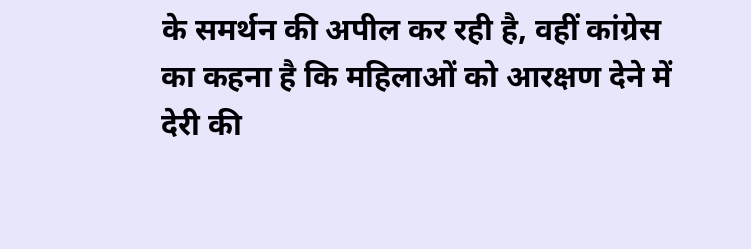के समर्थन की अपील कर रही है, वहीं कांग्रेस का कहना है कि महिलाओं को आरक्षण देने में देरी की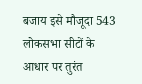बजाय इसे मौजूदा 543 लोकसभा सीटों के आधार पर तुरंत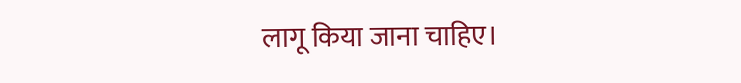लागू किया जाना चाहिए।